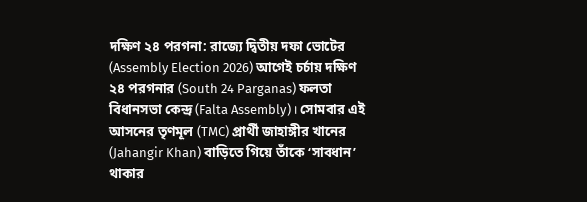দক্ষিণ ২৪ পরগনা: রাজ্যে দ্বিতীয় দফা ভোটের (Assembly Election 2026) আগেই চর্চায় দক্ষিণ ২৪ পরগনার (South 24 Parganas) ফলতা বিধানসভা কেন্দ্র (Falta Assembly)। সোমবার এই আসনের তৃণমূল (TMC) প্রার্থী জাহাঙ্গীর খানের (Jahangir Khan) বাড়িতে গিয়ে তাঁকে ‘সাবধান’ থাকার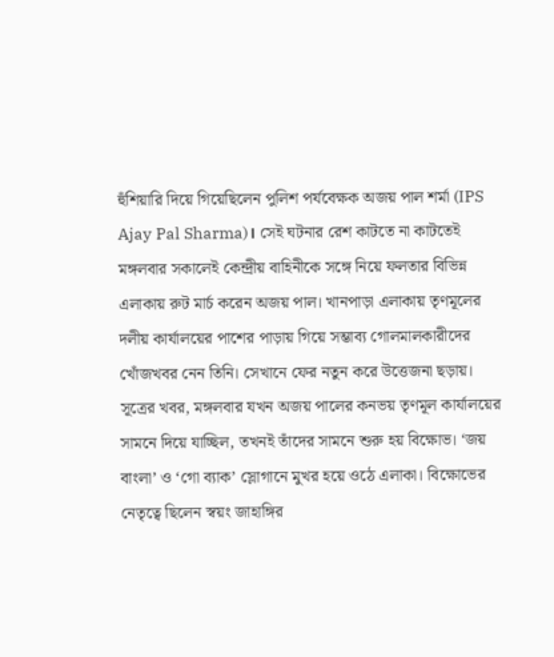হুঁশিয়ারি দিয়ে গিয়েছিলেন পুলিশ পর্যবেক্ষক অজয় পাল শর্মা (IPS Ajay Pal Sharma)। সেই ঘটনার রেশ কাটতে না কাটতেই মঙ্গলবার সকালেই কেন্দ্রীয় বাহিনীকে সঙ্গে নিয়ে ফলতার বিভিন্ন এলাকায় রুট মার্চ করেন অজয় পাল। খানপাড়া এলাকায় তৃণমূলের দলীয় কার্যালয়ের পাশের পাড়ায় গিয়ে সম্ভাব্য গোলমালকারীদের খোঁজখবর নেন তিনি। সেখানে ফের নতুন করে উত্তেজনা ছড়ায়।
সূত্রের খবর, মঙ্গলবার যখন অজয় পালের কনভয় তৃণমূল কার্যালয়ের সামনে দিয়ে যাচ্ছিল, তখনই তাঁদের সামনে শুরু হয় বিক্ষোভ। ‘জয় বাংলা’ ও ‘গো ব্যাক’ স্লোগানে মুখর হয়ে ওঠে এলাকা। বিক্ষোভের নেতৃত্বে ছিলেন স্বয়ং জাহাঙ্গির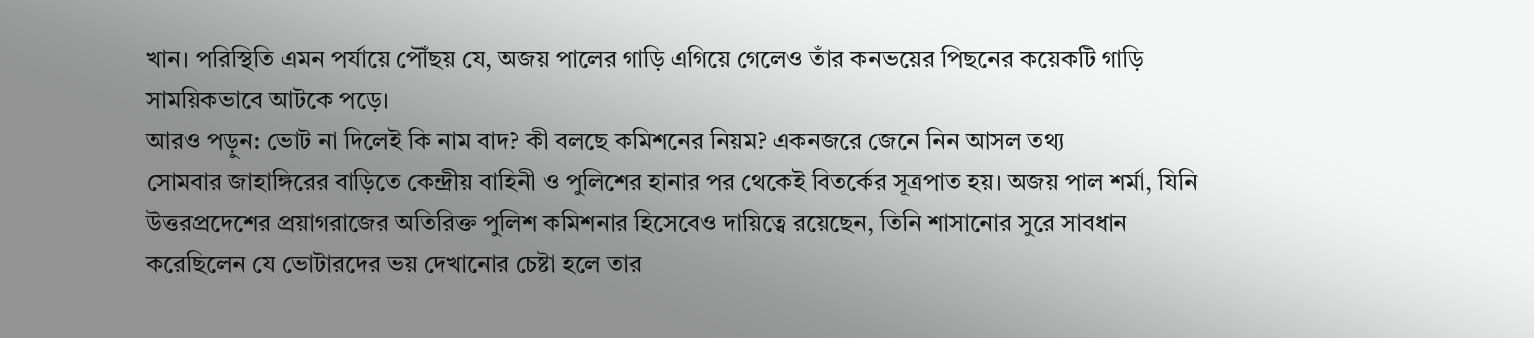খান। পরিস্থিতি এমন পর্যায়ে পৌঁছয় যে, অজয় পালের গাড়ি এগিয়ে গেলেও তাঁর কনভয়ের পিছনের কয়েকটি গাড়ি সাময়িকভাবে আটকে পড়ে।
আরও পড়ুন: ভোট না দিলেই কি নাম বাদ? কী বলছে কমিশনের নিয়ম? একনজরে জেনে নিন আসল তথ্য
সোমবার জাহাঙ্গিরের বাড়িতে কেন্দ্রীয় বাহিনী ও পুলিশের হানার পর থেকেই বিতর্কের সূত্রপাত হয়। অজয় পাল শর্মা, যিনি উত্তরপ্রদেশের প্রয়াগরাজের অতিরিক্ত পুলিশ কমিশনার হিসেবেও দায়িত্বে রয়েছেন, তিনি শাসানোর সুরে সাবধান করেছিলেন যে ভোটারদের ভয় দেখানোর চেষ্টা হলে তার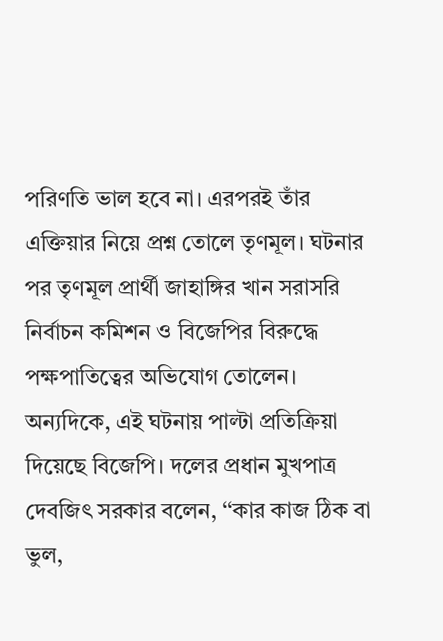পরিণতি ভাল হবে না। এরপরই তাঁর এক্তিয়ার নিয়ে প্রশ্ন তোলে তৃণমূল। ঘটনার পর তৃণমূল প্রার্থী জাহাঙ্গির খান সরাসরি নির্বাচন কমিশন ও বিজেপির বিরুদ্ধে পক্ষপাতিত্বের অভিযোগ তোলেন।
অন্যদিকে, এই ঘটনায় পাল্টা প্রতিক্রিয়া দিয়েছে বিজেপি। দলের প্রধান মুখপাত্র দেবজিৎ সরকার বলেন, ‘‘কার কাজ ঠিক বা ভুল,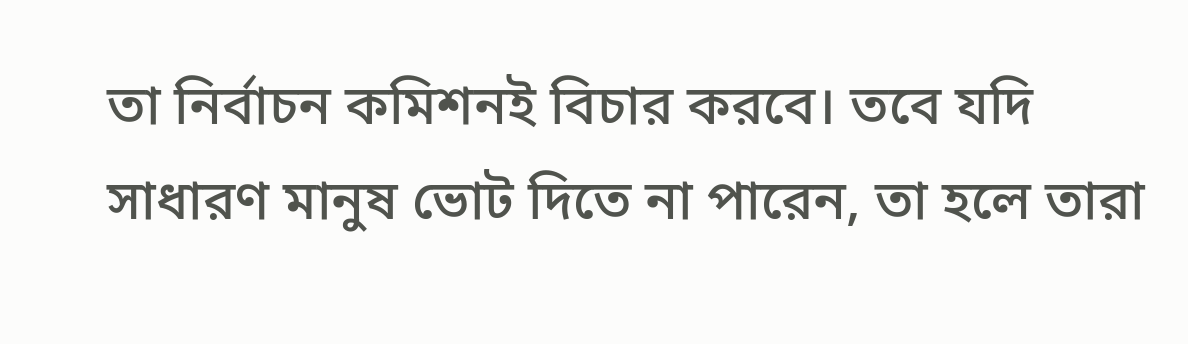তা নির্বাচন কমিশনই বিচার করবে। তবে যদি সাধারণ মানুষ ভোট দিতে না পারেন, তা হলে তারা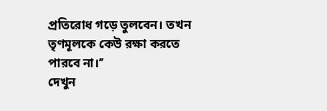প্রতিরোধ গড়ে তুলবেন। তখন তৃণমূলকে কেউ রক্ষা করতে পারবে না।’’
দেখুন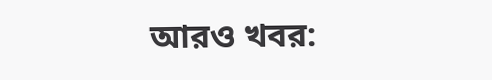আরও খবর: